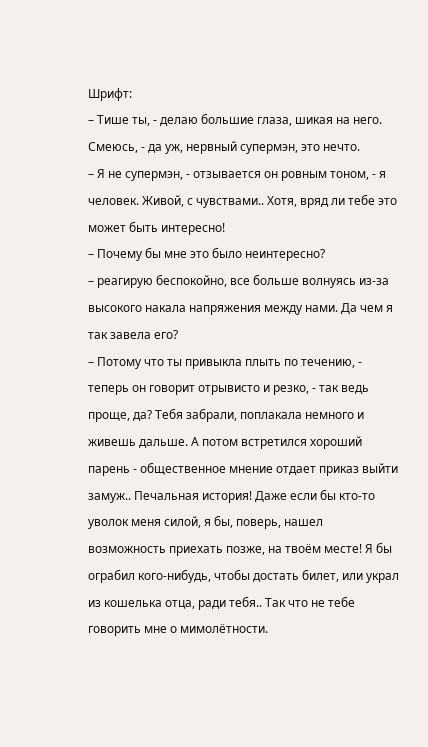Шрифт:
– Тише ты, - делаю большие глаза, шикая на него. Смеюсь, - да уж, нервный супермэн, это нечто.
– Я не супермэн, - отзывается он ровным тоном, - я человек. Живой, с чувствами.. Хотя, вряд ли тебе это может быть интересно!
– Почему бы мне это было неинтересно?
– реагирую беспокойно, все больше волнуясь из-за высокого накала напряжения между нами. Да чем я так завела его?
– Потому что ты привыкла плыть по течению, - теперь он говорит отрывисто и резко, - так ведь проще, да? Тебя забрали, поплакала немного и живешь дальше. А потом встретился хороший парень - общественное мнение отдает приказ выйти замуж.. Печальная история! Даже если бы кто-то уволок меня силой, я бы, поверь, нашел возможность приехать позже, на твоём месте! Я бы ограбил кого-нибудь, чтобы достать билет, или украл из кошелька отца, ради тебя.. Так что не тебе говорить мне о мимолётности.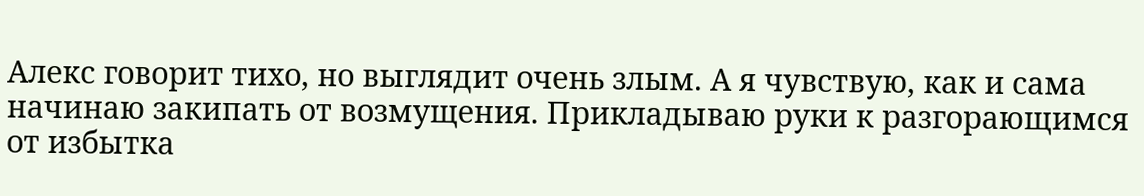Алекс говорит тихо, но выглядит очень злым. А я чувствую, как и сама начинаю закипать от возмущения. Прикладываю руки к разгорающимся от избытка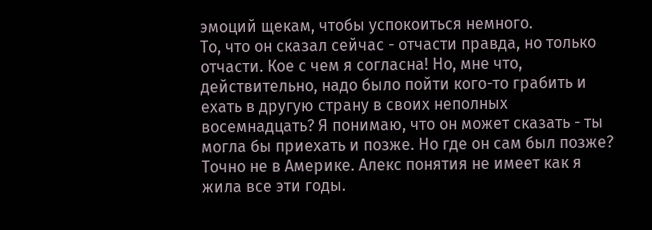эмоций щекам, чтобы успокоиться немного.
То, что он сказал сейчас - отчасти правда, но только отчасти. Кое с чем я согласна! Но, мне что, действительно, надо было пойти кого-то грабить и ехать в другую страну в своих неполных восемнадцать? Я понимаю, что он может сказать - ты могла бы приехать и позже. Но где он сам был позже? Точно не в Америке. Алекс понятия не имеет как я жила все эти годы.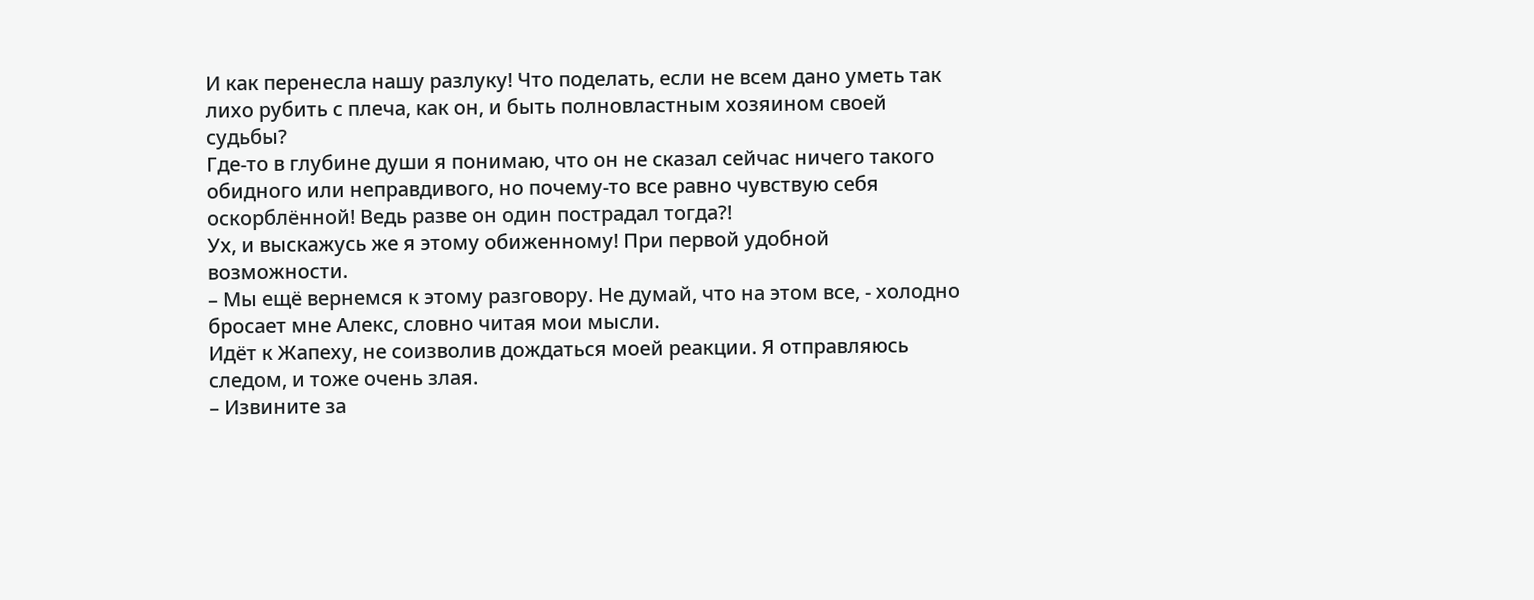И как перенесла нашу разлуку! Что поделать, если не всем дано уметь так лихо рубить с плеча, как он, и быть полновластным хозяином своей судьбы?
Где-то в глубине души я понимаю, что он не сказал сейчас ничего такого обидного или неправдивого, но почему-то все равно чувствую себя оскорблённой! Ведь разве он один пострадал тогда?!
Ух, и выскажусь же я этому обиженному! При первой удобной возможности.
– Мы ещё вернемся к этому разговору. Не думай, что на этом все, - холодно бросает мне Алекс, словно читая мои мысли.
Идёт к Жапеху, не соизволив дождаться моей реакции. Я отправляюсь следом, и тоже очень злая.
– Извините за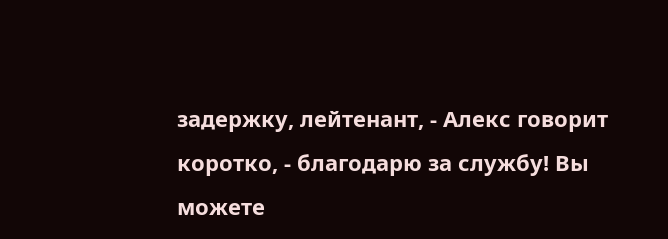задержку, лейтенант, - Алекс говорит коротко, - благодарю за службу! Вы можете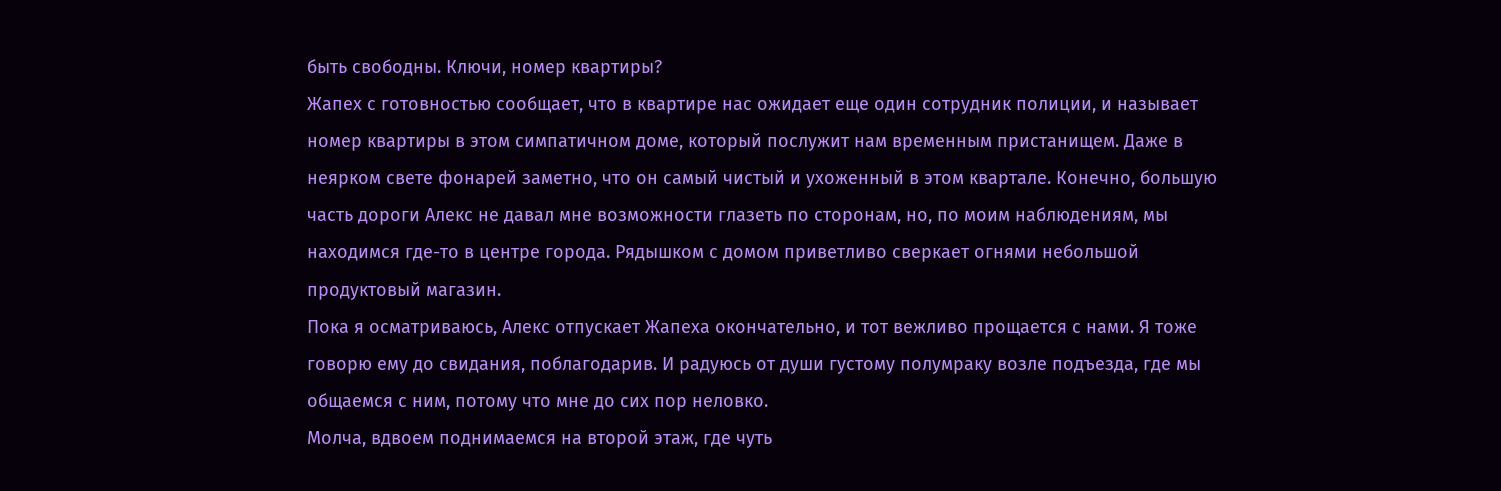быть свободны. Ключи, номер квартиры?
Жапех с готовностью сообщает, что в квартире нас ожидает еще один сотрудник полиции, и называет номер квартиры в этом симпатичном доме, который послужит нам временным пристанищем. Даже в неярком свете фонарей заметно, что он самый чистый и ухоженный в этом квартале. Конечно, большую часть дороги Алекс не давал мне возможности глазеть по сторонам, но, по моим наблюдениям, мы находимся где-то в центре города. Рядышком с домом приветливо сверкает огнями небольшой продуктовый магазин.
Пока я осматриваюсь, Алекс отпускает Жапеха окончательно, и тот вежливо прощается с нами. Я тоже говорю ему до свидания, поблагодарив. И радуюсь от души густому полумраку возле подъезда, где мы общаемся с ним, потому что мне до сих пор неловко.
Молча, вдвоем поднимаемся на второй этаж, где чуть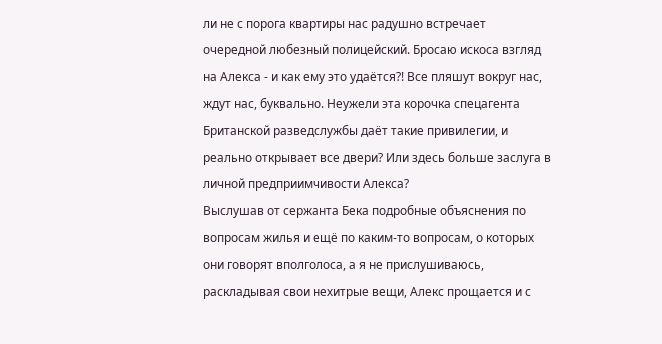ли не с порога квартиры нас радушно встречает очередной любезный полицейский. Бросаю искоса взгляд на Алекса - и как ему это удаётся?! Все пляшут вокруг нас, ждут нас, буквально. Неужели эта корочка спецагента Британской разведслужбы даёт такие привилегии, и реально открывает все двери? Или здесь больше заслуга в личной предприимчивости Алекса?
Выслушав от сержанта Бека подробные объяснения по вопросам жилья и ещё по каким-то вопросам, о которых они говорят вполголоса, а я не прислушиваюсь, раскладывая свои нехитрые вещи, Алекс прощается и с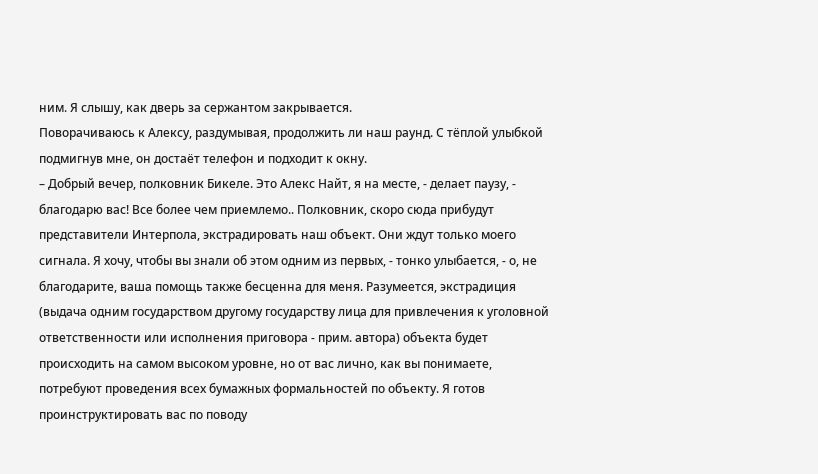ним. Я слышу, как дверь за сержантом закрывается.
Поворачиваюсь к Алексу, раздумывая, продолжить ли наш раунд. С тёплой улыбкой подмигнув мне, он достаёт телефон и подходит к окну.
– Добрый вечер, полковник Бикеле. Это Алекс Найт, я на месте, - делает паузу, - благодарю вас! Все более чем приемлемо.. Полковник, скоро сюда прибудут представители Интерпола, экстрадировать наш объект. Они ждут только моего сигнала. Я хочу, чтобы вы знали об этом одним из первых, - тонко улыбается, - о, не благодарите, ваша помощь также бесценна для меня. Разумеется, экстрадиция (выдача одним государством другому государству лица для привлечения к уголовной ответственности или исполнения приговора - прим. автора) объекта будет происходить на самом высоком уровне, но от вас лично, как вы понимаете, потребуют проведения всех бумажных формальностей по объекту. Я готов проинструктировать вас по поводу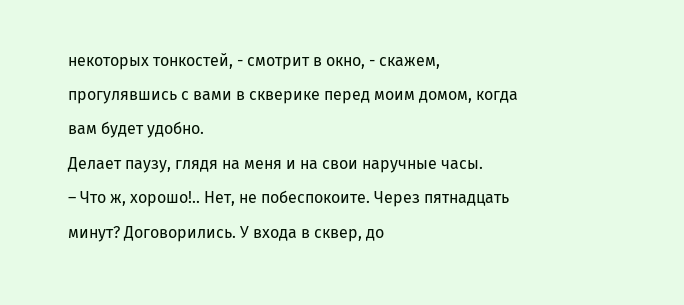некоторых тонкостей, - смотрит в окно, - скажем, прогулявшись с вами в скверике перед моим домом, когда вам будет удобно.
Делает паузу, глядя на меня и на свои наручные часы.
– Что ж, хорошо!.. Нет, не побеспокоите. Через пятнадцать минут? Договорились. У входа в сквер, до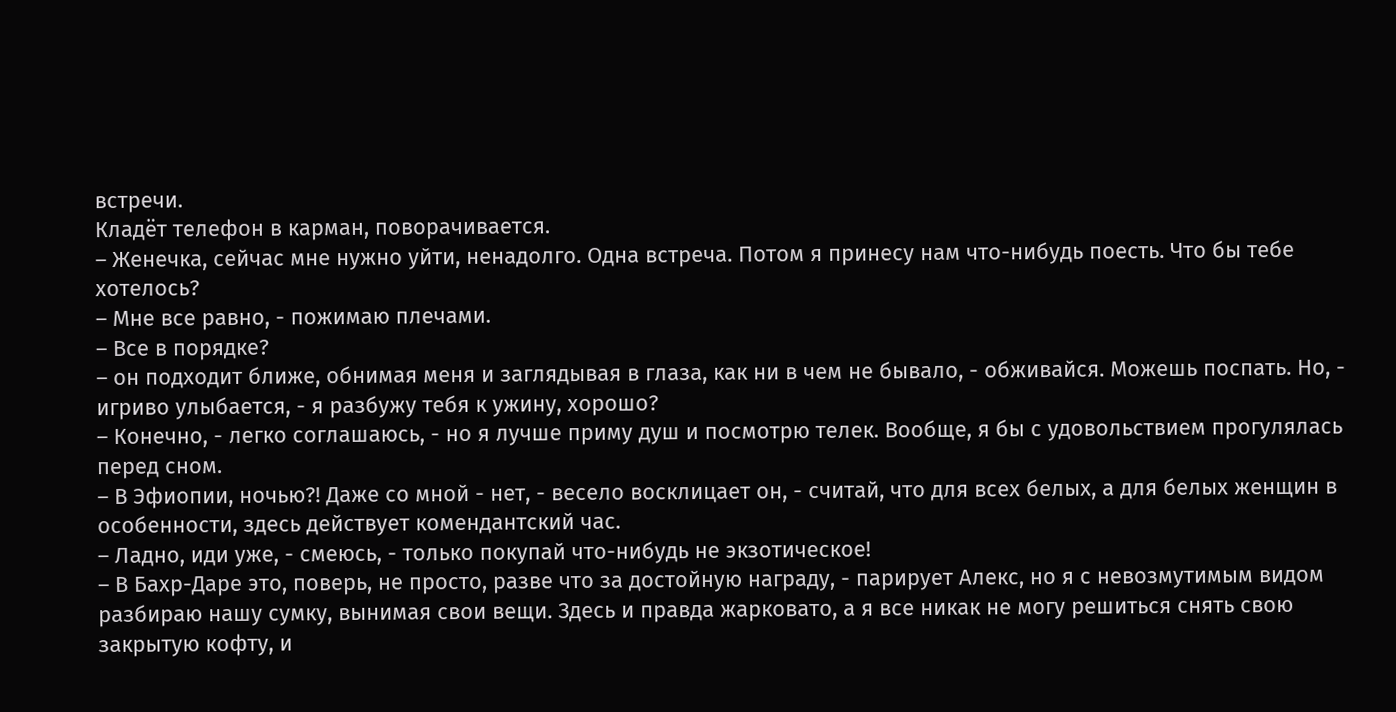встречи.
Кладёт телефон в карман, поворачивается.
– Женечка, сейчас мне нужно уйти, ненадолго. Одна встреча. Потом я принесу нам что-нибудь поесть. Что бы тебе хотелось?
– Мне все равно, - пожимаю плечами.
– Все в порядке?
– он подходит ближе, обнимая меня и заглядывая в глаза, как ни в чем не бывало, - обживайся. Можешь поспать. Но, - игриво улыбается, - я разбужу тебя к ужину, хорошо?
– Конечно, - легко соглашаюсь, - но я лучше приму душ и посмотрю телек. Вообще, я бы с удовольствием прогулялась перед сном.
– В Эфиопии, ночью?! Даже со мной - нет, - весело восклицает он, - считай, что для всех белых, а для белых женщин в особенности, здесь действует комендантский час.
– Ладно, иди уже, - смеюсь, - только покупай что-нибудь не экзотическое!
– В Бахр-Даре это, поверь, не просто, разве что за достойную награду, - парирует Алекс, но я с невозмутимым видом разбираю нашу сумку, вынимая свои вещи. Здесь и правда жарковато, а я все никак не могу решиться снять свою закрытую кофту, и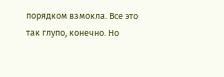порядком взмокла. Все это так глупо, конечно. Но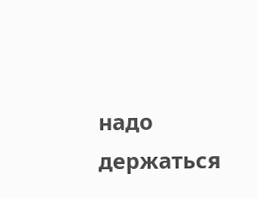надо держаться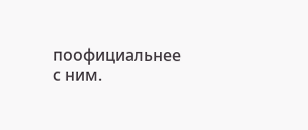поофициальнее с ним.